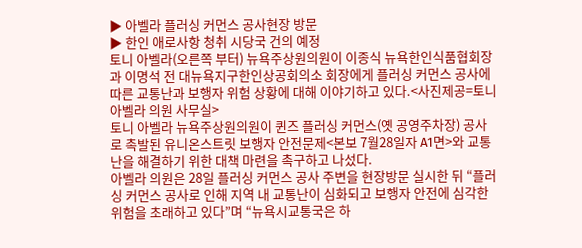▶ 아벨라 플러싱 커먼스 공사현장 방문
▶ 한인 애로사항 청취 시당국 건의 예정
토니 아벨라(오른쪽 부터) 뉴욕주상원의원이 이종식 뉴욕한인식품협회장과 이명석 전 대뉴욕지구한인상공회의소 회장에게 플러싱 커먼스 공사에 따른 교통난과 보행자 위험 상황에 대해 이야기하고 있다.<사진제공=토니 아벨라 의원 사무실>
토니 아벨라 뉴욕주상원의원이 퀸즈 플러싱 커먼스(옛 공영주차장) 공사로 촉발된 유니온스트릿 보행자 안전문제<본보 7월28일자 A1면>와 교통난을 해결하기 위한 대책 마련을 촉구하고 나섰다.
아벨라 의원은 28일 플러싱 커먼스 공사 주변을 현장방문 실시한 뒤 “플러싱 커먼스 공사로 인해 지역 내 교통난이 심화되고 보행자 안전에 심각한 위험을 초래하고 있다”며 “뉴욕시교통국은 하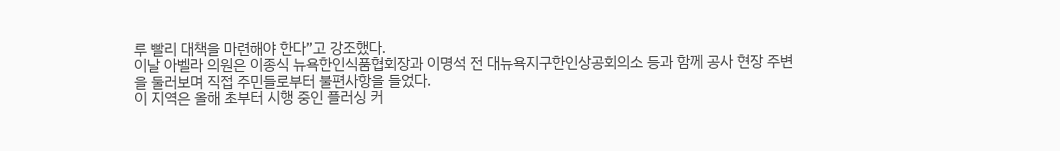루 빨리 대책을 마련해야 한다”고 강조했다.
이날 아벨라 의원은 이종식 뉴욕한인식품협회장과 이명석 전 대뉴욕지구한인상공회의소 등과 함께 공사 현장 주변을 둘러보며 직접 주민들로부터 불편사항을 들었다.
이 지역은 올해 초부터 시행 중인 플러싱 커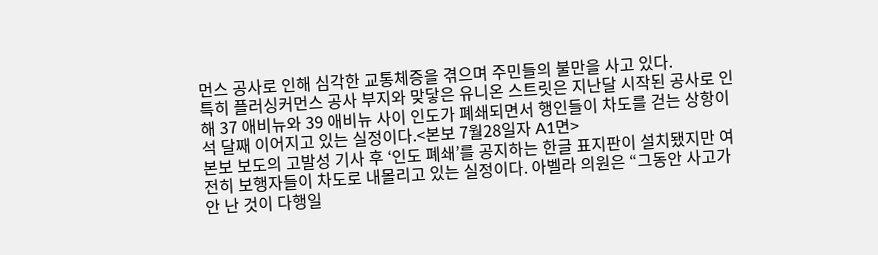먼스 공사로 인해 심각한 교통체증을 겪으며 주민들의 불만을 사고 있다.
특히 플러싱커먼스 공사 부지와 맞닿은 유니온 스트릿은 지난달 시작된 공사로 인해 37 애비뉴와 39 애비뉴 사이 인도가 폐쇄되면서 행인들이 차도를 걷는 상항이 석 달째 이어지고 있는 실정이다.<본보 7월28일자 A1면>
본보 보도의 고발성 기사 후 ‘인도 폐쇄’를 공지하는 한글 표지판이 설치됐지만 여전히 보행자들이 차도로 내몰리고 있는 실정이다. 아벨라 의원은 “그동안 사고가 안 난 것이 다행일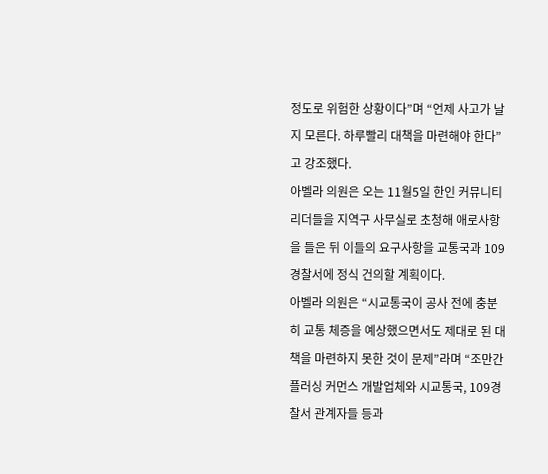정도로 위험한 상황이다”며 “언제 사고가 날지 모른다. 하루빨리 대책을 마련해야 한다”고 강조했다.
아벨라 의원은 오는 11월5일 한인 커뮤니티 리더들을 지역구 사무실로 초청해 애로사항을 들은 뒤 이들의 요구사항을 교통국과 109경찰서에 정식 건의할 계획이다.
아벨라 의원은 “시교통국이 공사 전에 충분히 교통 체증을 예상했으면서도 제대로 된 대책을 마련하지 못한 것이 문제”라며 “조만간 플러싱 커먼스 개발업체와 시교통국, 109경찰서 관계자들 등과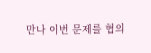만나 이번 문제를 협의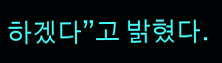하겠다”고 밝혔다.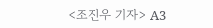<조진우 기자> A3